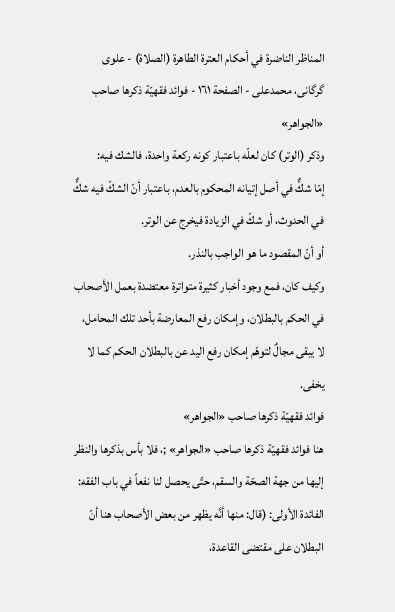المناظر الناضرة في أحکام العترة الطاهرة (الصلاة) - علوی گرگانی، محمدعلی - الصفحة ١٦١ - فوائد فقهيّة ذكرها صاحب «الجواهر»
وذكر (الوتر) كان لعلّه باعتبار كونه ركعة واحدة، فالشك فيه:
إمّا شكٌّ في أصل إتيانه المحكوم بالعدم، باعتبار أنّ الشكّ فيه شكٌّ في الحدوث، أو شكّ في الزيادة فيخرج عن الوتر.
أو أنّ المقصود ما هو الواجب بالنذر.
وكيف كان، فمع وجود أخبار كثيرة متواترة معتضدة بعمل الأصحاب في الحكم بالبطلان، وإمكان رفع المعارضة بأحد تلك المحامل، لا يبقى مجالٌ لتوهّم إمكان رفع اليد عن بالبطلان الحكم كما لا يخفى.
فوائد فقهيّة ذكرها صاحب «الجواهر»
هنا فوائد فقهيّة ذكرها صاحب «الجواهر» ;، فلا بأس بذكرها والنظر إليها من جهة الصحّة والسقم، حتّى يحصل لنا نفعاً في باب الفقه:
الفائدة الأولى: (قال: منها أنَّه يظهر من بعض الأصحاب هنا أنّ البطلان على مقتضى القاعدة،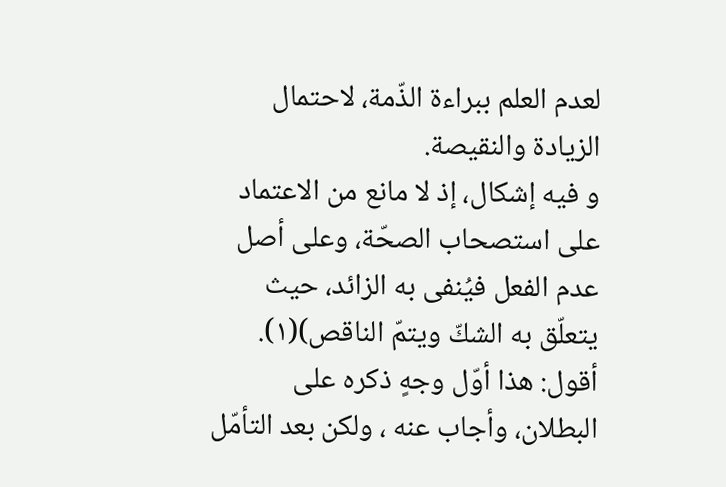لعدم العلم ببراءة الذّمة، لاحتمال الزيادة والنقيصة.
و فيه إشكال، إذ لا مانع من الاعتماد على استصحاب الصحّة، وعلى أصل عدم الفعل فيُنفى به الزائد، حيث يتعلّق به الشكّ ويتمّ الناقص)(١).
أقول: هذا أوّل وجهٍ ذكره على البطلان، وأجاب عنه ، ولكن بعد التأمّل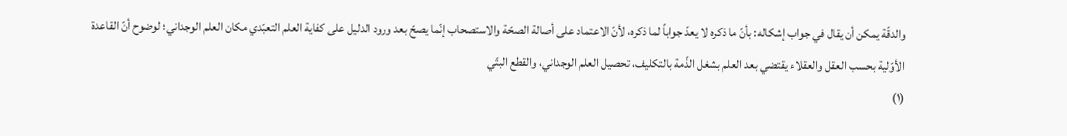والدقّة يمكن أن يقال في جواب إشكاله: بأنّ ما ذكره لا يعدّ جواباً لما ذكره، لأنّ الاعتماد على أصالة الصحّة والاستصحاب إنّما يصحّ بعد ورود الدليل على كفاية العلم التعبّدي مكان العلم الوجداني؛ لوضوح أنّ القاعدة الأوّلية بحسب العقل والعقلاء يقتضي بعد العلم بشغل الذّمة بالتكليف، تحصيل العلم الوجداني، والقطع البتّي
(١)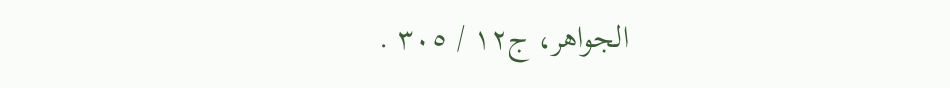الجواهر، ج١٢ / ٣٠٥ .